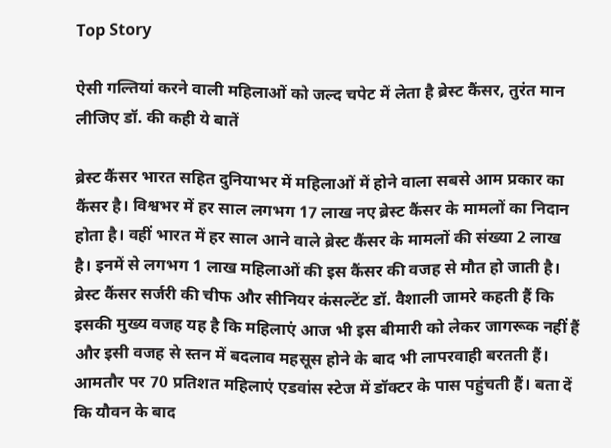Top Story

ऐसी गल्‍तियां करने वाली महिलाओं को जल्‍द चपेट में लेता है ब्रेस्‍ट कैंसर, तुरंत मान लीजिए डॉ. की कही ये बातें

ब्रेस्ट कैंसर भारत सहित दुनियाभर में महिलाओं में होने वाला सबसे आम प्रकार का कैंसर है। विश्वभर में हर साल लगभग 17 लाख नए ब्रेस्ट कैंसर के मामलों का निदान होता है। वहीं भारत में हर साल आने वाले ब्रेस्ट कैंसर के मामलों की संख्या 2 लाख है। इनमें से लगभग 1 लाख महिलाओं की इस कैंसर की वजह से मौत हो जाती है। ब्रेस्ट कैंसर सर्जरी की चीफ और सीनियर कंसल्टेंट डॉ. वैशाली जामरे कहती हैं कि इसकी मुख्य वजह यह है कि महिलाएं आज भी इस बीमारी को लेकर जागरूक नहीं हैं और इसी वजह से स्तन में बदलाव महसूस होने के बाद भी लापरवाही बरतती हैं। आमतौर पर 70 प्रतिशत महिलाएं एडवांस स्टेज में डॉक्टर के पास पहुंचती हैं। बता दें कि यौवन के बाद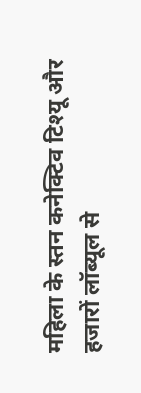महिला के स्तन कनेक्टिव टिश्यू और हजारों लॉब्यूल से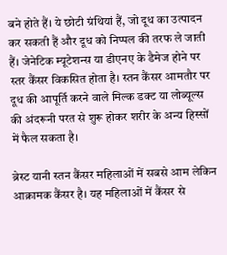बने होते हैं। ये छोटी ग्रंथियां हैं, जो दूध का उत्पादन कर सकती हैं और दूध को निप्पल की तरफ ले जाती हैं। जेनेटिक म्यूटेशन्स या डीएनए के डैमेज होने पर स्तर कैंसर विकसित होता है। स्तन कैंसर आमतौर पर दूध की आपूर्ति करने वाले मिल्क डक्ट या लोब्यूल्स की अंदरूनी परत से शुरू होकर शरीर के अन्य हिस्सों में फैल सकता है।

ब्रेस्ट यानी स्तन कैंसर महिलाओं में सबसे आम लेकिन आक्रामक कैंसर है। यह महिलाओं में कैंसर से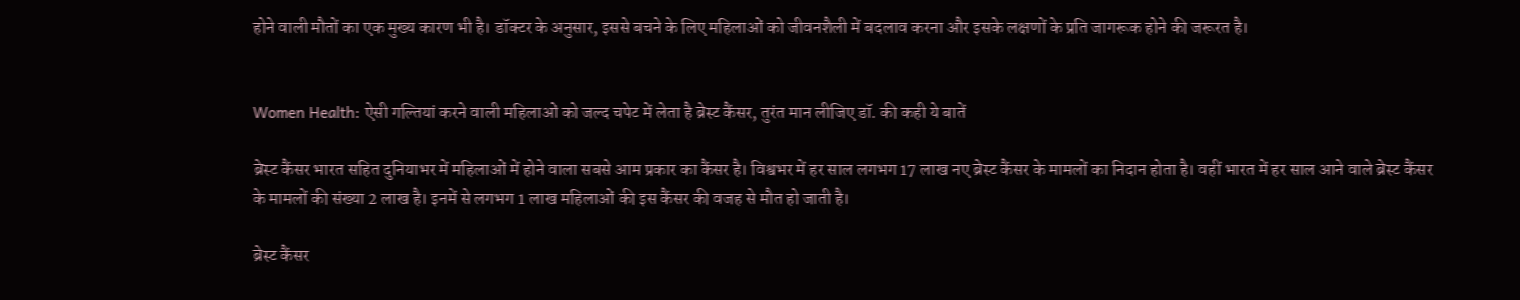होने वाली मौतों का एक मुख्य कारण भी है। डॉक्टर के अनुसार, इससे बचने के लिए महिलाओं को जीवनशैली में बदलाव करना और इसके लक्षणों के प्रति जागरूक होने की जरूरत है।


Women Health: ऐसी गल्‍तियां करने वाली महिलाओं को जल्‍द चपेट में लेता है ब्रेस्‍ट कैंसर, तुरंत मान लीजिए डॉ. की कही ये बातें

ब्रेस्ट कैंसर भारत सहित दुनियाभर में महिलाओं में होने वाला सबसे आम प्रकार का कैंसर है। विश्वभर में हर साल लगभग 17 लाख नए ब्रेस्ट कैंसर के मामलों का निदान होता है। वहीं भारत में हर साल आने वाले ब्रेस्ट कैंसर के मामलों की संख्या 2 लाख है। इनमें से लगभग 1 लाख महिलाओं की इस कैंसर की वजह से मौत हो जाती है।

ब्रेस्ट कैंसर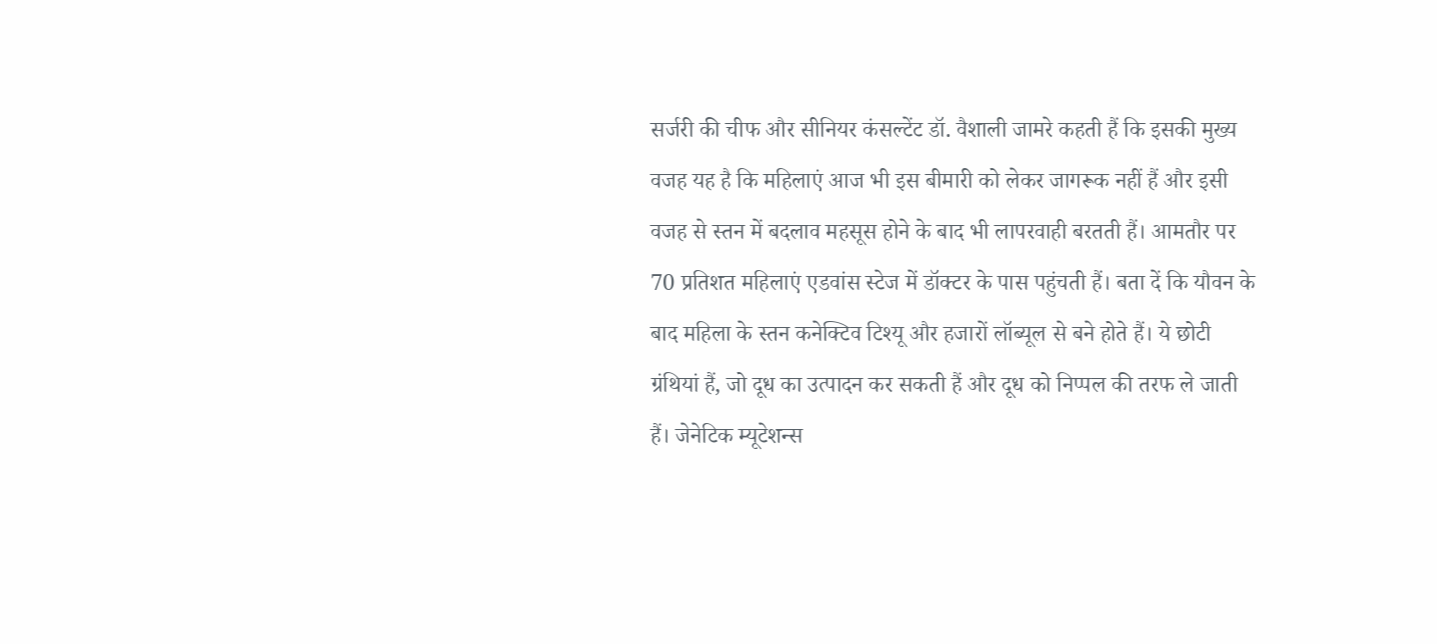सर्जरी की चीफ और सीनियर कंसल्टेंट डॉ. वैशाली जामरे कहती हैं कि इसकी मुख्य वजह यह है कि महिलाएं आज भी इस बीमारी को लेकर जागरूक नहीं हैं और इसी वजह से स्तन में बदलाव महसूस होने के बाद भी लापरवाही बरतती हैं। आमतौर पर 70 प्रतिशत महिलाएं एडवांस स्टेज में डॉक्टर के पास पहुंचती हैं। बता दें कि यौवन के बाद महिला के स्तन कनेक्टिव टिश्यू और हजारों लॉब्यूल से बने होते हैं। ये छोटी ग्रंथियां हैं, जो दूध का उत्पादन कर सकती हैं और दूध को निप्पल की तरफ ले जाती हैं। जेनेटिक म्यूटेशन्स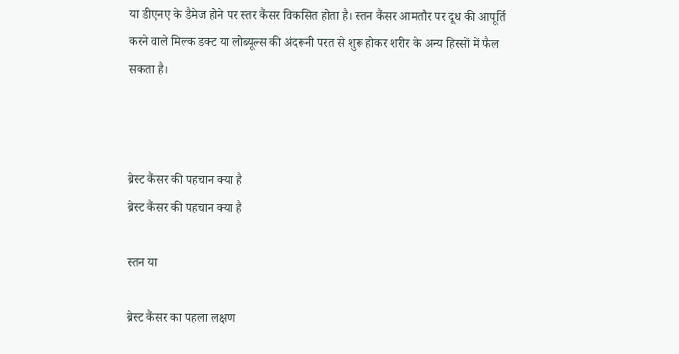या डीएनए के डैमेज होने पर स्तर कैंसर विकसित होता है। स्तन कैंसर आमतौर पर दूध की आपूर्ति करने वाले मिल्क डक्ट या लोब्यूल्स की अंदरूनी परत से शुरू होकर शरीर के अन्य हिस्सों में फैल सकता है।



ब्रेस्ट कैंसर की पहचान क्या है
ब्रेस्ट कैंसर की पहचान क्या है

स्तन या

ब्रेस्ट कैंसर का पहला लक्षण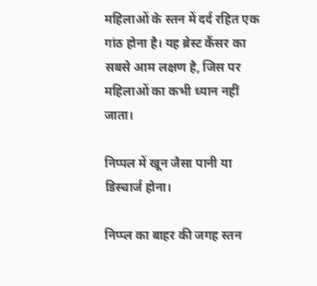महिलाओं के स्तन में दर्द रहित एक गांठ होना है। यह ब्रेस्ट कैंसर का सबसे आम लक्षण है, जिस पर महिलाओं का कभी ध्यान नहीं जाता।

निप्पल में खून जैसा पानी या डिस्चार्ज होना।

निप्प्ल का बाहर की जगह स्तन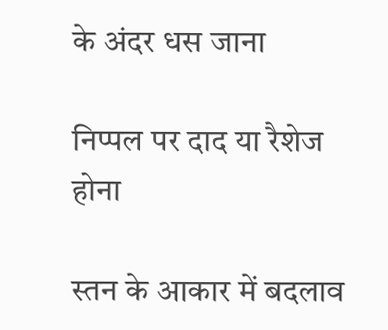के अंदर धस जाना

निप्पल पर दाद या रैशेज होना

स्तन के आकार में बदलाव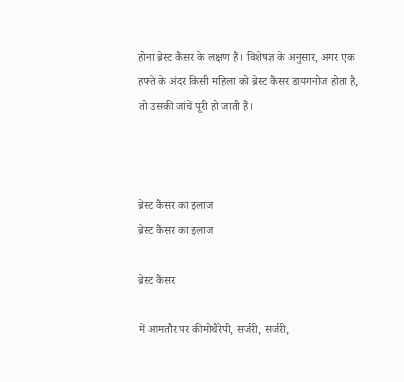होना ब्रेस्ट कैंसर के लक्षण हैं। विशेषज्ञ के अनुसार, अगर एक हफ्ते के अंदर किसी महिला को ब्रेस्ट कैंसर डायगनोज होता है, तो उसकी जांचें पूरी हो जाती हैं।



ब्रेस्ट कैंसर का इलाज
ब्रेस्ट कैंसर का इलाज

ब्रेस्ट कैंसर

में आमतौर पर कीमोथैरेपी, सर्जरी, सर्जरी,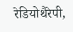रेडियोथैरेपी,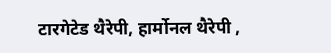टारगेटेड थैरेपी, हार्मोनल थैरेपी ,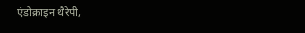एंडोक्राइन थैरेपी,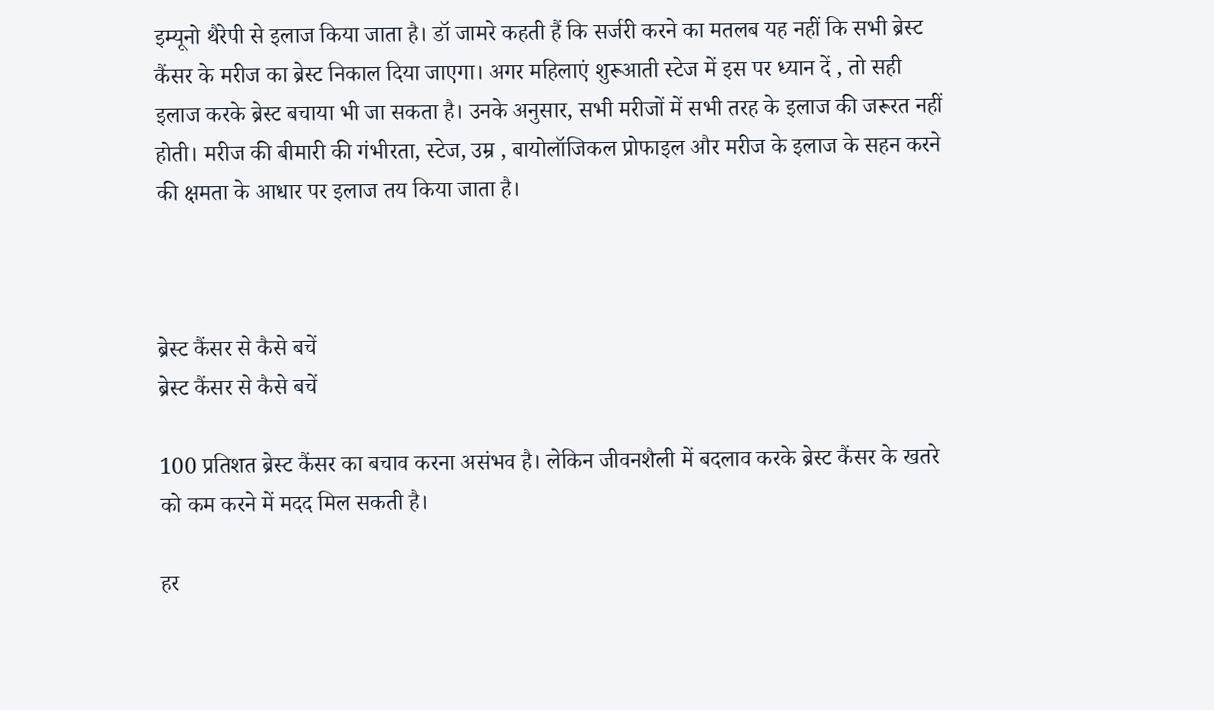इम्यूनो थैरेपी से इलाज किया जाता है। डॉ जामरे कहती हैं कि सर्जरी करने का मतलब यह नहीं कि सभी ब्रेस्ट कैंसर के मरीज का ब्रेस्ट निकाल दिया जाएगा। अगर महिलाएं शुरूआती स्टेज में इस पर ध्यान दें , तो सही इलाज करके ब्रेस्ट बचाया भी जा सकता है। उनके अनुसार, सभी मरीजों में सभी तरह के इलाज की जरूरत नहीं होती। मरीज की बीमारी की गंभीरता, स्टेज, उम्र , बायोलॉजिकल प्रोफाइल और मरीज के इलाज के सहन करने की क्षमता के आधार पर इलाज तय किया जाता है।



ब्रेस्ट कैंसर से कैसे बचें
ब्रेस्ट कैंसर से कैसे बचें

100 प्रतिशत ब्रेस्ट कैंसर का बचाव करना असंभव है। लेकिन जीवनशैली में बदलाव करके ब्रेस्ट कैंसर के खतरे को कम करने में मदद मिल सकती है।

हर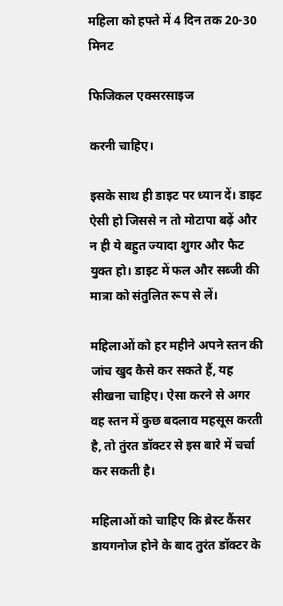महिला को हफ्ते में 4 दिन तक 20-30 मिनट

फिजिकल एक्सरसाइज

करनी चाहिए।

इसके साथ ही डाइट पर ध्यान दें। डाइट ऐसी हो जिससे न तो मोटापा बढ़ें और न ही ये बहुत ज्यादा शुगर और फैट युक्त हो। डाइट में फल और सब्जी की मात्रा को संतुलित रूप से लें।

महिलाओं को हर महीने अपने स्तन की जांच खुद कैसे कर सकते हैं, यह सीखना चाहिए। ऐसा करने से अगर वह स्तन में कुछ बदलाव महसूस करती है, तो तुंरत डॉक्टर से इस बारे में चर्चा कर सकती है।

महिलाओं को चाहिए कि ब्रेस्ट कैंसर डायगनोज होने के बाद तुरंत डॉक्टर के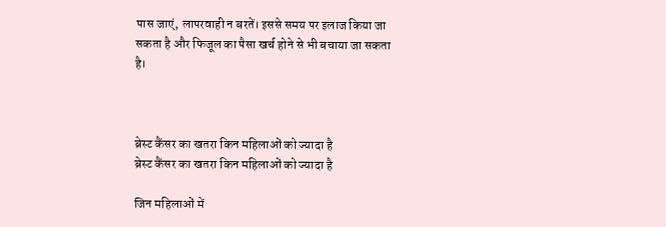पास जाएं, लापरवाही न बरतें। इससे समय पर इलाज किया जा सकता है और फिजूल का पैसा खर्च होने से भी बचाया जा सकता है।



ब्रेस्ट कैंसर का खतरा किन महिलाओं को ज्यादा है
ब्रेस्ट कैंसर का खतरा किन महिलाओं को ज्यादा है

जिन महिलाओं में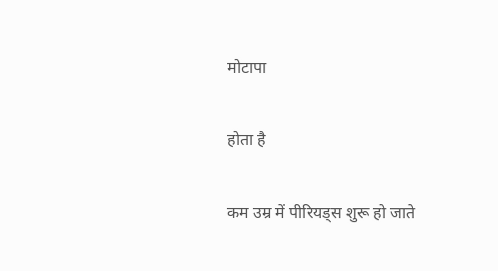मोटापा

होता है

कम उम्र में पीरियड्स शुरू हो जाते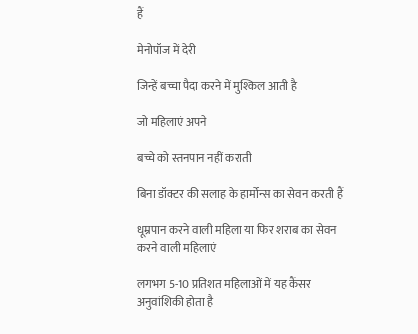हैं

मेनोपॉज में देरी

जिन्हें बच्चा पैदा करने में मुश्किल आती है

जो महिलाएं अपने

बच्चे को स्तनपान नहीं कराती

बिना डॉक्टर की सलाह के हार्मोन्स का सेवन करती हैं

धूम्रपान करने वाली महिला या फिर शराब का सेवन करने वाली महिलाएं

लगभग 5-10 प्रतिशत महिलाओं में यह कैंसर अनुवांशिकी होता है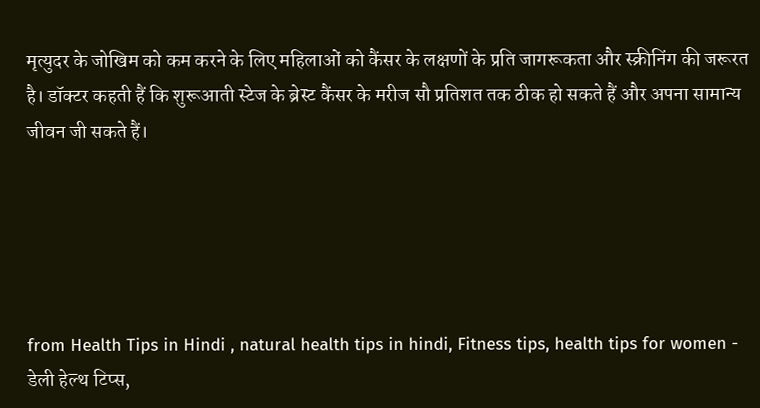मृत्युदर के जोखिम को कम करने के लिए महिलाओं को कैंसर के लक्षणों के प्रति जागरूकता और स्क्रीनिंग की जरूरत है। डॉक्टर कहती हैं कि शुरूआती स्टेज के ब्रेस्ट कैंसर के मरीज सौ प्रतिशत तक ठीक हो सकते हैं और अपना सामान्य जीवन जी सकते हैं।





from Health Tips in Hindi , natural health tips in hindi, Fitness tips, health tips for women - डेली हेल्थ टिप्स,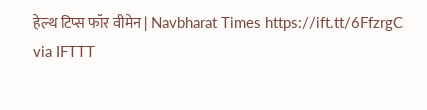हेल्थ टिप्स फॉर वीमेन | Navbharat Times https://ift.tt/6FfzrgC
via IFTTT